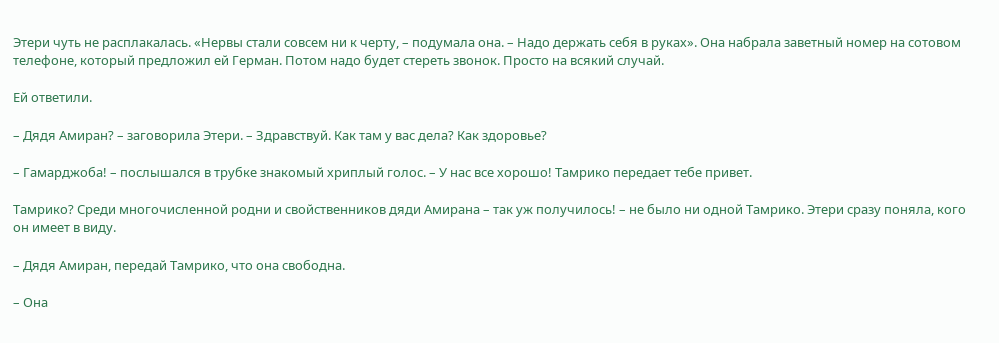Этери чуть не расплакалась. «Нервы стали совсем ни к черту, – подумала она. – Надо держать себя в руках». Она набрала заветный номер на сотовом телефоне, который предложил ей Герман. Потом надо будет стереть звонок. Просто на всякий случай.

Ей ответили.

– Дядя Амиран? – заговорила Этери. – Здравствуй. Как там у вас дела? Как здоровье?

– Гамарджоба! – послышался в трубке знакомый хриплый голос. – У нас все хорошо! Тамрико передает тебе привет.

Тамрико? Среди многочисленной родни и свойственников дяди Амирана – так уж получилось! – не было ни одной Тамрико. Этери сразу поняла, кого он имеет в виду.

– Дядя Амиран, передай Тамрико, что она свободна.

– Она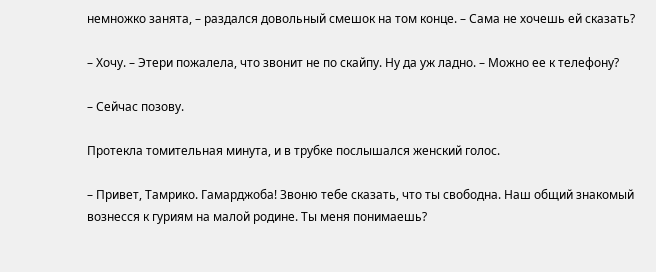немножко занята, – раздался довольный смешок на том конце. – Сама не хочешь ей сказать?

– Хочу. – Этери пожалела, что звонит не по скайпу. Ну да уж ладно. – Можно ее к телефону?

– Сейчас позову.

Протекла томительная минута, и в трубке послышался женский голос.

– Привет, Тамрико. Гамарджоба! Звоню тебе сказать, что ты свободна. Наш общий знакомый вознесся к гуриям на малой родине. Ты меня понимаешь?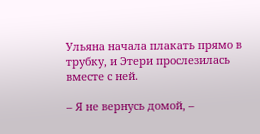Ульяна начала плакать прямо в трубку, и Этери прослезилась вместе с ней.

– Я не вернусь домой, –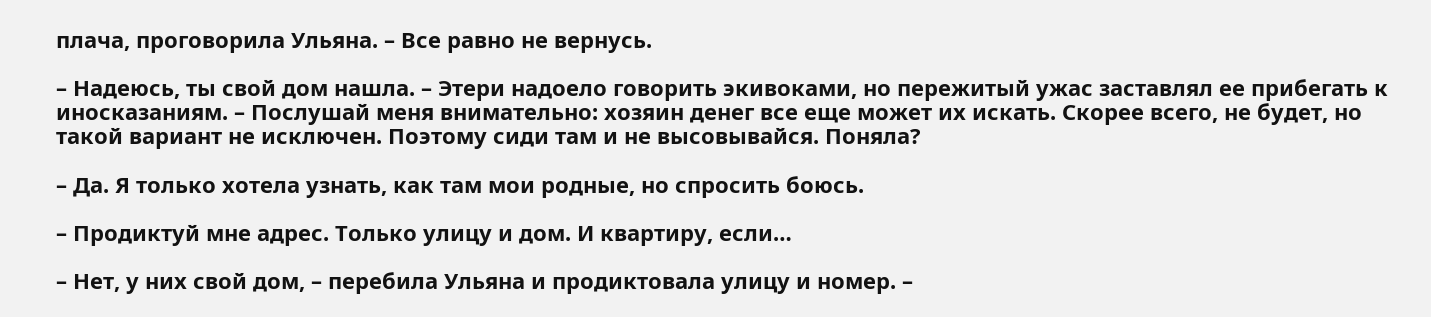плача, проговорила Ульяна. – Все равно не вернусь.

– Надеюсь, ты свой дом нашла. – Этери надоело говорить экивоками, но пережитый ужас заставлял ее прибегать к иносказаниям. – Послушай меня внимательно: хозяин денег все еще может их искать. Скорее всего, не будет, но такой вариант не исключен. Поэтому сиди там и не высовывайся. Поняла?

– Да. Я только хотела узнать, как там мои родные, но спросить боюсь.

– Продиктуй мне адрес. Только улицу и дом. И квартиру, если…

– Нет, у них свой дом, – перебила Ульяна и продиктовала улицу и номер. –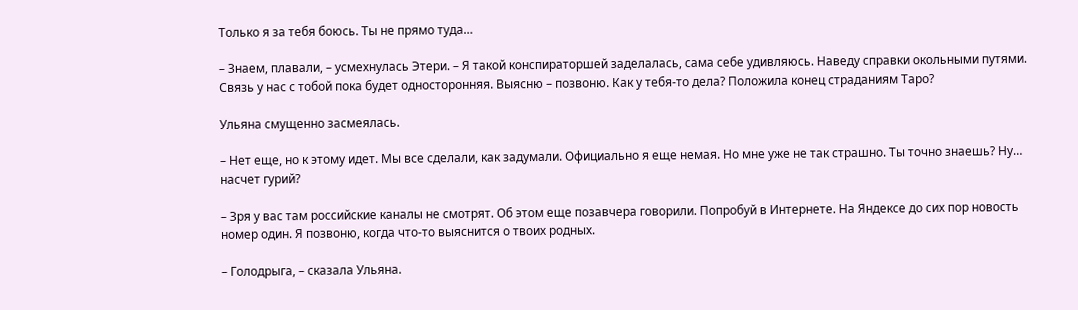Только я за тебя боюсь. Ты не прямо туда…

– Знаем, плавали, – усмехнулась Этери. – Я такой конспираторшей заделалась, сама себе удивляюсь. Наведу справки окольными путями. Связь у нас с тобой пока будет односторонняя. Выясню – позвоню. Как у тебя-то дела? Положила конец страданиям Таро?

Ульяна смущенно засмеялась.

– Нет еще, но к этому идет. Мы все сделали, как задумали. Официально я еще немая. Но мне уже не так страшно. Ты точно знаешь? Ну… насчет гурий?

– Зря у вас там российские каналы не смотрят. Об этом еще позавчера говорили. Попробуй в Интернете. На Яндексе до сих пор новость номер один. Я позвоню, когда что-то выяснится о твоих родных.

– Голодрыга, – сказала Ульяна.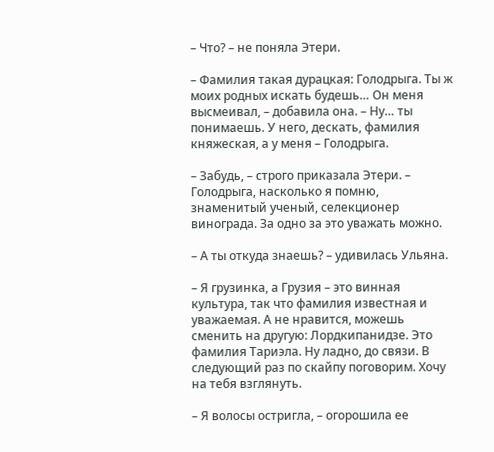– Что? – не поняла Этери.

– Фамилия такая дурацкая: Голодрыга. Ты ж моих родных искать будешь… Он меня высмеивал, – добавила она. – Ну… ты понимаешь. У него, дескать, фамилия княжеская, а у меня – Голодрыга.

– Забудь, – строго приказала Этери. – Голодрыга, насколько я помню, знаменитый ученый, селекционер винограда. За одно за это уважать можно.

– А ты откуда знаешь? – удивилась Ульяна.

– Я грузинка, а Грузия – это винная культура, так что фамилия известная и уважаемая. А не нравится, можешь сменить на другую: Лордкипанидзе. Это фамилия Тариэла. Ну ладно, до связи. В следующий раз по скайпу поговорим. Хочу на тебя взглянуть.

– Я волосы остригла, – огорошила ее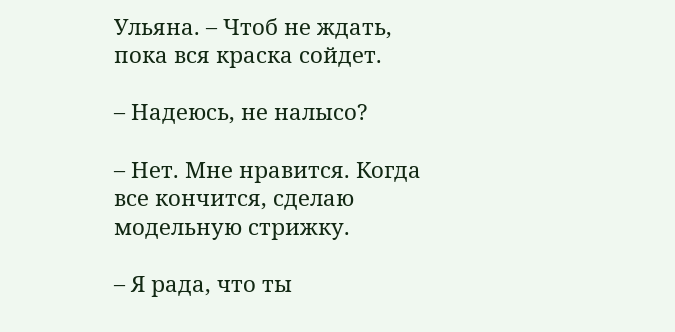Ульяна. – Чтоб не ждать, пока вся краска сойдет.

– Надеюсь, не налысо?

– Нет. Мне нравится. Когда все кончится, сделаю модельную стрижку.

– Я рада, что ты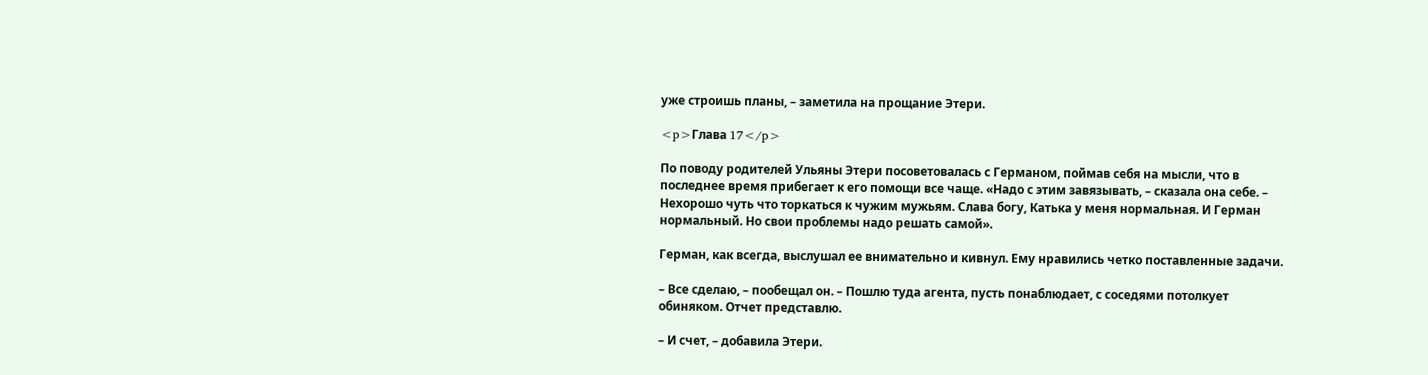уже строишь планы, – заметила на прощание Этери.

<p>Глава 17</p>

По поводу родителей Ульяны Этери посоветовалась с Германом, поймав себя на мысли, что в последнее время прибегает к его помощи все чаще. «Надо с этим завязывать, – сказала она себе. – Нехорошо чуть что торкаться к чужим мужьям. Слава богу, Катька у меня нормальная. И Герман нормальный. Но свои проблемы надо решать самой».

Герман, как всегда, выслушал ее внимательно и кивнул. Ему нравились четко поставленные задачи.

– Все сделаю, – пообещал он. – Пошлю туда агента, пусть понаблюдает, с соседями потолкует обиняком. Отчет представлю.

– И счет, – добавила Этери.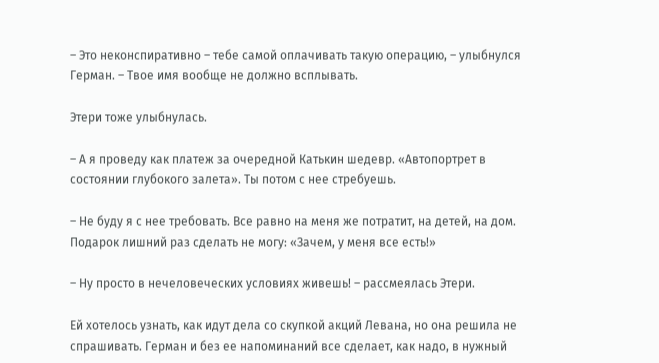– Это неконспиративно – тебе самой оплачивать такую операцию, – улыбнулся Герман. – Твое имя вообще не должно всплывать.

Этери тоже улыбнулась.

– А я проведу как платеж за очередной Катькин шедевр. «Автопортрет в состоянии глубокого залета». Ты потом с нее стребуешь.

– Не буду я с нее требовать. Все равно на меня же потратит, на детей, на дом. Подарок лишний раз сделать не могу: «Зачем, у меня все есть!»

– Ну просто в нечеловеческих условиях живешь! – рассмеялась Этери.

Ей хотелось узнать, как идут дела со скупкой акций Левана, но она решила не спрашивать. Герман и без ее напоминаний все сделает, как надо, в нужный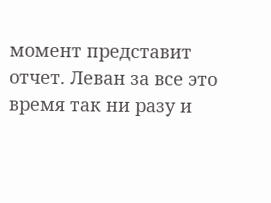момент представит отчет. Леван за все это время так ни разу и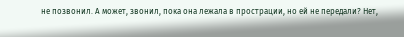не позвонил. А может, звонил, пока она лежала в прострации, но ей не передали? Нет,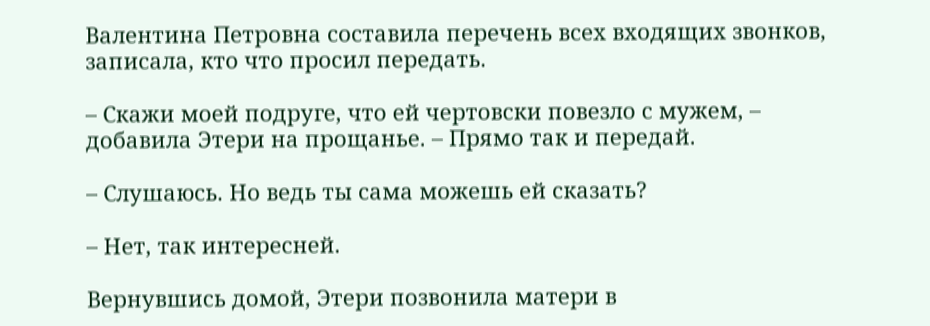Валентина Петровна составила перечень всех входящих звонков, записала, кто что просил передать.

– Скажи моей подруге, что ей чертовски повезло с мужем, – добавила Этери на прощанье. – Прямо так и передай.

– Слушаюсь. Но ведь ты сама можешь ей сказать?

– Нет, так интересней.

Вернувшись домой, Этери позвонила матери в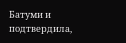Батуми и подтвердила,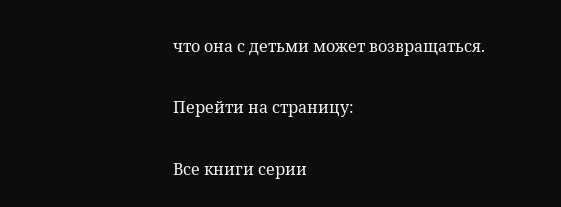что она с детьми может возвращаться.

Перейти на страницу:

Все книги серии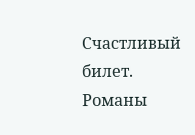Счастливый билет. Романы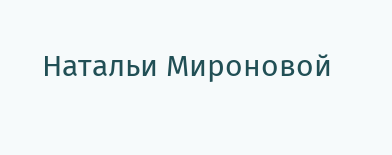Натальи Мироновой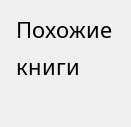Похожие книги